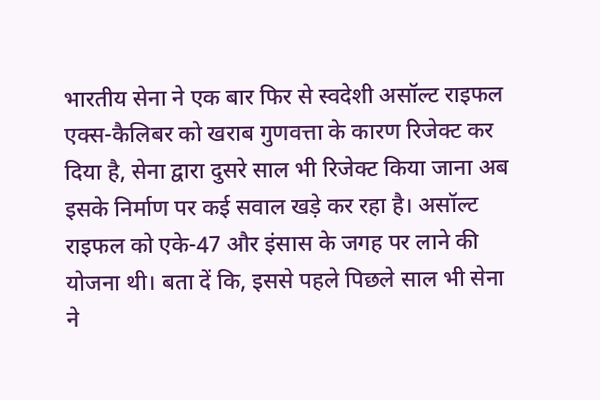भारतीय सेना ने एक बार फिर से स्वदेशी असॉल्ट राइफल एक्स-कैलिबर को खराब गुणवत्ता के कारण रिजेक्ट कर दिया है, सेना द्वारा दुसरे साल भी रिजेक्ट किया जाना अब इसके निर्माण पर कई सवाल खड़े कर रहा है। असॉल्ट राइफल को एके-47 और इंसास के जगह पर लाने की योजना थी। बता दें कि, इससे पहले पिछले साल भी सेना ने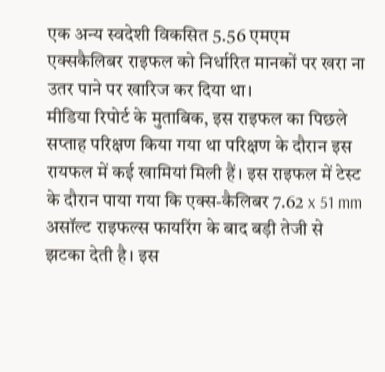एक अन्य स्वदेशी विकसित 5.56 एमएम एक्सकैलिबर राइफल को निर्धारित मानकों पर खरा ना उतर पाने पर खारिज कर दिया था।
मीडिया रिपोर्ट के मुताबिक, इस राइफल का पिछले सप्ताह परिक्षण किया गया था परिक्षण के दौरान इस रायफल में कई खामियां मिली हैं। इस राइफल में टेस्ट के दौरान पाया गया कि एक्स-कैलिबर 7.62 x 51 mm असॉल्ट राइफल्स फायरिंग के बाद बड़ी तेजी से झटका देती है। इस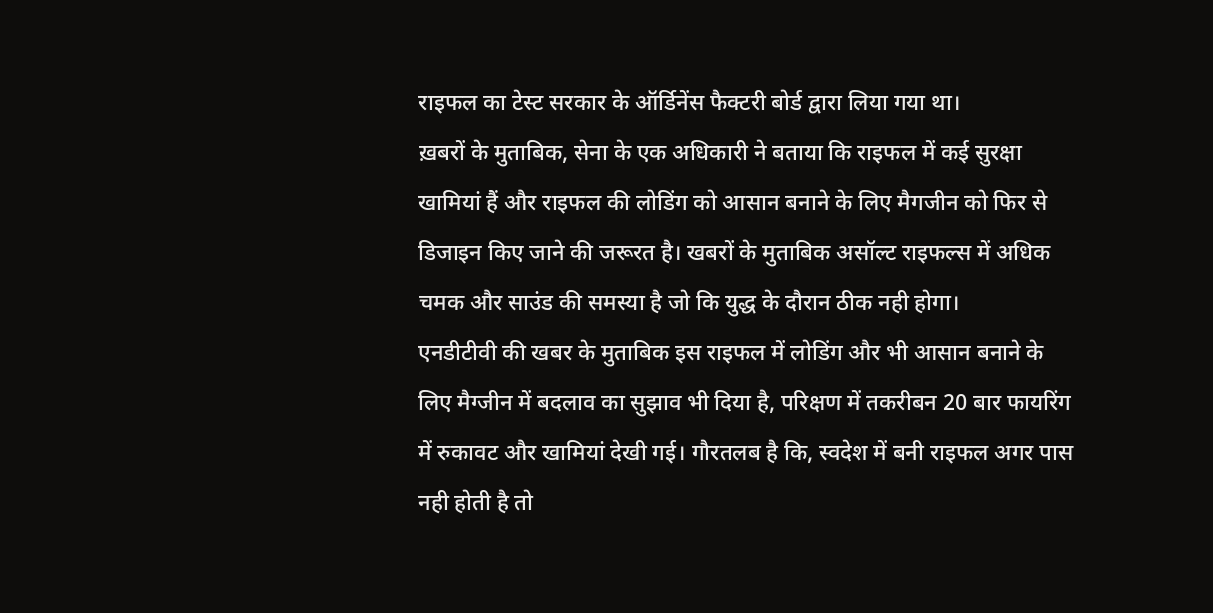राइफल का टेस्ट सरकार के ऑर्डिनेंस फैक्टरी बोर्ड द्वारा लिया गया था।
ख़बरों के मुताबिक, सेना के एक अधिकारी ने बताया कि राइफल में कई सुरक्षा खामियां हैं और राइफल की लोडिंग को आसान बनाने के लिए मैगजीन को फिर से डिजाइन किए जाने की जरूरत है। खबरों के मुताबिक असॉल्ट राइफल्स में अधिक चमक और साउंड की समस्या है जो कि युद्ध के दौरान ठीक नही होगा।
एनडीटीवी की खबर के मुताबिक इस राइफल में लोडिंग और भी आसान बनाने के लिए मैग्जीन में बदलाव का सुझाव भी दिया है, परिक्षण में तकरीबन 20 बार फायरिंग में रुकावट और खामियां देखी गई। गौरतलब है कि, स्वदेश में बनी राइफल अगर पास नही होती है तो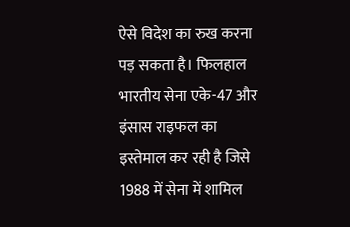ऐसे विदेश का रुख करना पड़ सकता है। फिलहाल भारतीय सेना एके-47 और इंसास राइफल का इस्तेमाल कर रही है जिसे 1988 में सेना में शामिल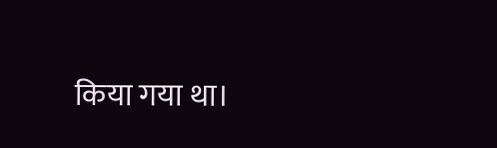किया गया था।